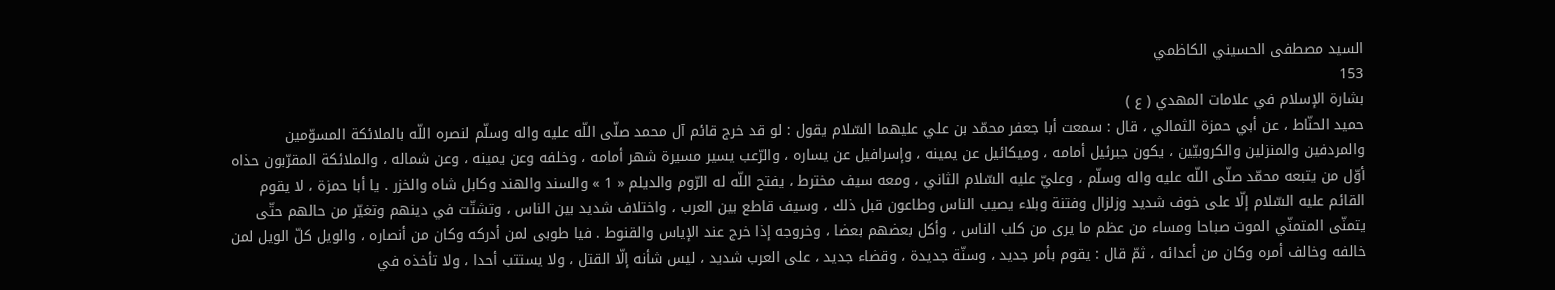السيد مصطفى الحسيني الكاظمي
153
بشارة الإسلام في علامات المهدي ( ع )
حميد الحنّاط ، عن أبي حمزة الثمالي ، قال : سمعت أبا جعفر محمّد بن علي عليهما السّلام يقول : لو قد خرج قائم آل محمد صلّى اللّه عليه واله وسلّم لنصره اللّه بالملائكة المسوّمين والمردفين والمنزلين والكروبيّين ، يكون جبرئيل أمامه ، وميكائيل عن يمينه ، وإسرافيل عن يساره ، والرّعب يسير مسيرة شهر أمامه ، وخلفه وعن يمينه ، وعن شماله ، والملائكة المقرّبون حذاه أوّل من يتبعه محمّد صلّى اللّه عليه واله وسلّم ، وعليّ عليه السّلام الثاني ، ومعه سيف مخترط ، يفتح اللّه له الرّوم والديلم « 1 » والسند والهند وكابل شاه والخزر . يا أبا حمزة ، لا يقوم القائم عليه السّلام إلّا على خوف شديد وزلزال وفتنة وبلاء يصيب الناس وطاعون قبل ذلك ، وسيف قاطع بين العرب ، واختلاف شديد بين الناس ، وتشتّت في دينهم وتغيّر من حالهم حتّى يتمنّى المتمنّي الموت صباحا ومساء من عظم ما يرى من كلب الناس ، وأكل بعضهم بعضا ، وخروجه إذا خرج عند الإياس والقنوط . فيا طوبى لمن أدركه وكان من أنصاره ، والويل كلّ الويل لمن خالفه وخالف أمره وكان من أعدائه ، ثمّ قال : يقوم بأمر جديد ، وسنّة جديدة ، وقضاء جديد ، على العرب شديد ، ليس شأنه إلّا القتل ، ولا يستتب أحدا ، ولا تأخذه في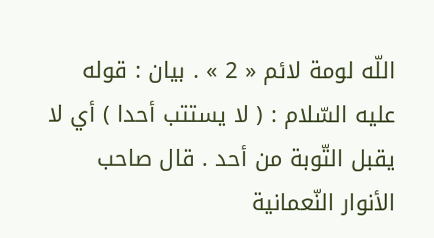اللّه لومة لائم « 2 » . بيان : قوله عليه السّلام : ( لا يستتب أحدا ) أي لا يقبل التّوبة من أحد . قال صاحب الأنوار النّعمانية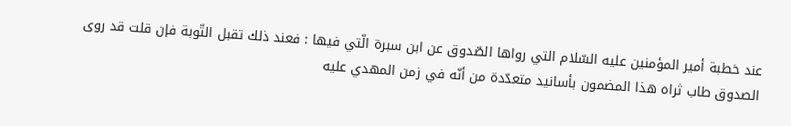عند خطبة أمير المؤمنين عليه السّلام التي رواها الصّدوق عن ابن سبرة الّتي فيها : فعند ذلك تقبل التّوبة فإن قلت قد روى الصدوق طاب ثراه هذا المضمون بأسانيد متعدّدة من أنّه في زمن المهدي عليه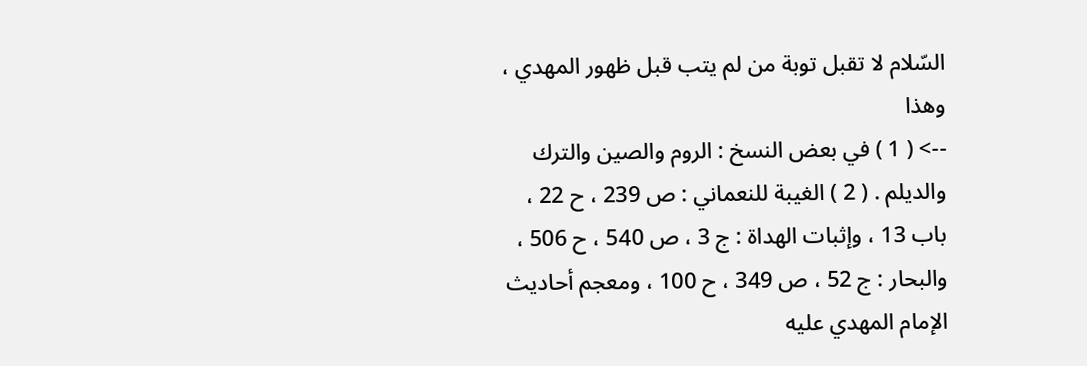السّلام لا تقبل توبة من لم يتب قبل ظهور المهدي ، وهذا
--> ( 1 ) في بعض النسخ : الروم والصين والترك والديلم . ( 2 ) الغيبة للنعماني : ص 239 ، ح 22 ، باب 13 ، وإثبات الهداة : ج 3 ، ص 540 ، ح 506 ، والبحار : ج 52 ، ص 349 ، ح 100 ، ومعجم أحاديث الإمام المهدي عليه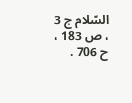السّلام ج 3 ، ص 183 ، ح 706 .